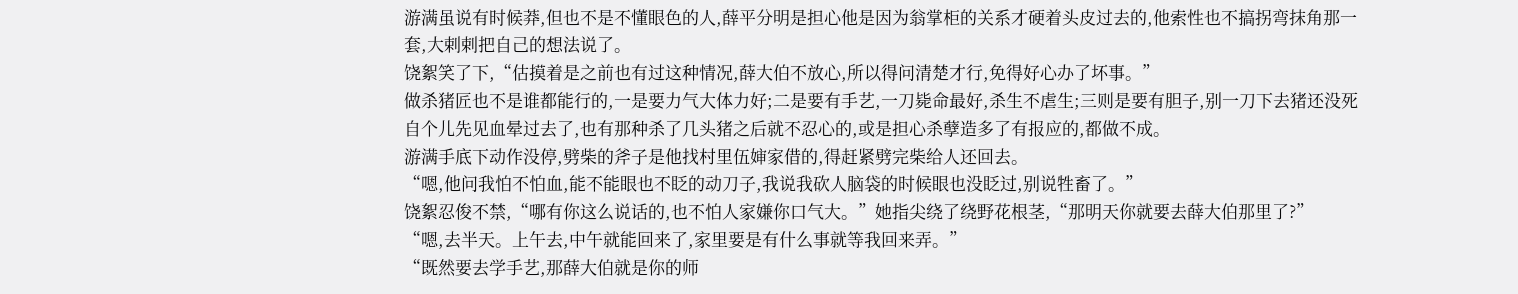游满虽说有时候莽,但也不是不懂眼色的人,薛平分明是担心他是因为翁掌柜的关系才硬着头皮过去的,他索性也不搞拐弯抹角那一套,大剌剌把自己的想法说了。
饶絮笑了下,“估摸着是之前也有过这种情况,薛大伯不放心,所以得问清楚才行,免得好心办了坏事。”
做杀猪匠也不是谁都能行的,一是要力气大体力好;二是要有手艺,一刀毙命最好,杀生不虐生;三则是要有胆子,别一刀下去猪还没死自个儿先见血晕过去了,也有那种杀了几头猪之后就不忍心的,或是担心杀孽造多了有报应的,都做不成。
游满手底下动作没停,劈柴的斧子是他找村里伍婶家借的,得赶紧劈完柴给人还回去。
“嗯,他问我怕不怕血,能不能眼也不眨的动刀子,我说我砍人脑袋的时候眼也没眨过,别说牲畜了。”
饶絮忍俊不禁,“哪有你这么说话的,也不怕人家嫌你口气大。”她指尖绕了绕野花根茎,“那明天你就要去薛大伯那里了?”
“嗯,去半天。上午去,中午就能回来了,家里要是有什么事就等我回来弄。”
“既然要去学手艺,那薛大伯就是你的师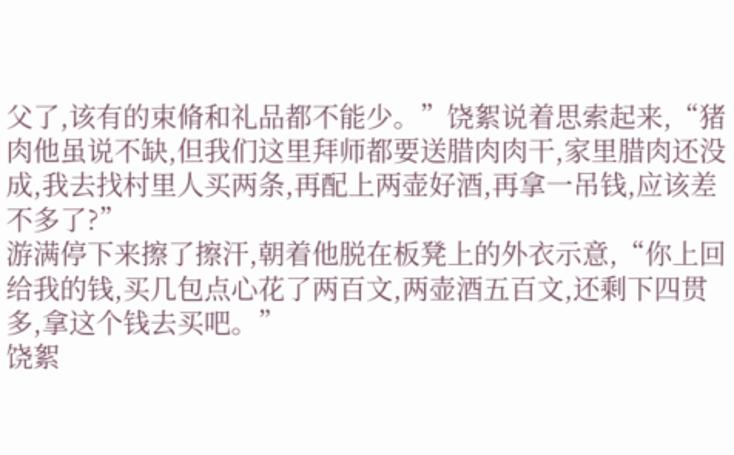父了,该有的束脩和礼品都不能少。”饶絮说着思索起来,“猪肉他虽说不缺,但我们这里拜师都要送腊肉肉干,家里腊肉还没成,我去找村里人买两条,再配上两壶好酒,再拿一吊钱,应该差不多了?”
游满停下来擦了擦汗,朝着他脱在板凳上的外衣示意,“你上回给我的钱,买几包点心花了两百文,两壶酒五百文,还剩下四贯多,拿这个钱去买吧。”
饶絮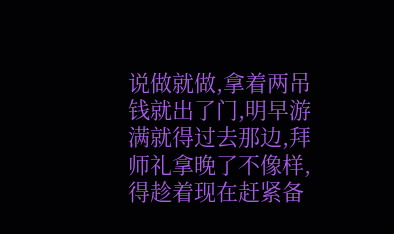说做就做,拿着两吊钱就出了门,明早游满就得过去那边,拜师礼拿晚了不像样,得趁着现在赶紧备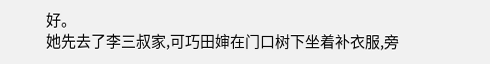好。
她先去了李三叔家,可巧田婶在门口树下坐着补衣服,旁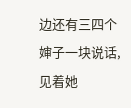边还有三四个婶子一块说话,见着她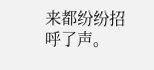来都纷纷招呼了声。